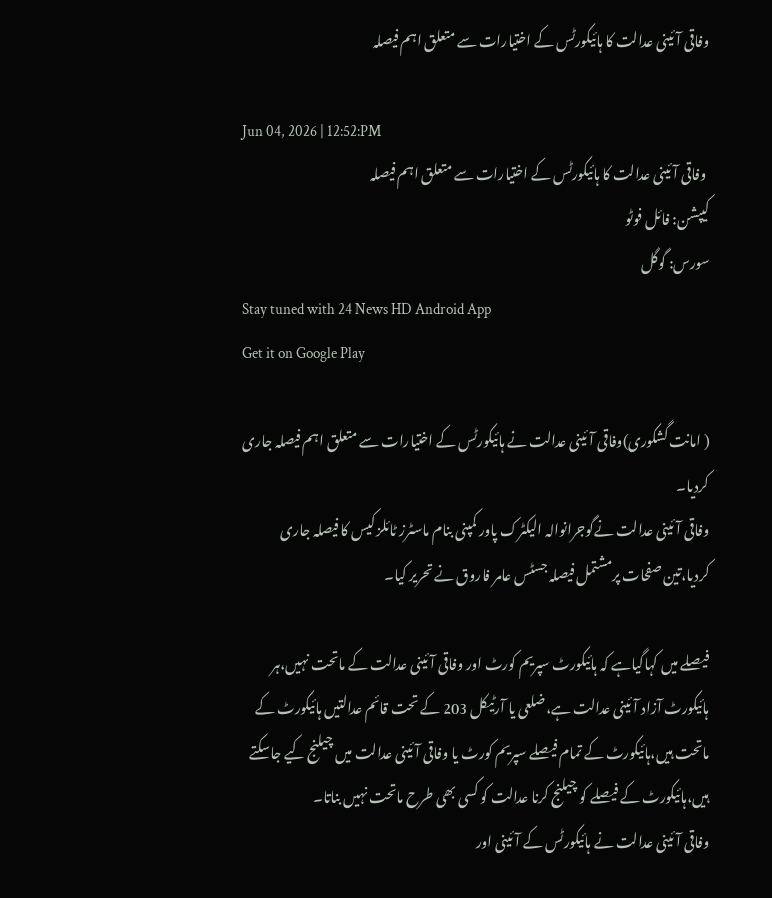وفاقی آئینی عدالت کا ہائیکورٹس کے اختیارات سے متعلق اہم فیصلہ

Jun 04, 2026 | 12:52:PM
 وفاقی آئینی عدالت کا ہائیکورٹس کے اختیارات سے متعلق اہم فیصلہ
کیپشن: فائل فوٹو
سورس: گوگل
Stay tuned with 24 News HD Android App
Get it on Google Play

( امانت گشکوری)وفاقی آئینی عدالت نے ہائیکورٹس کے اختیارات سے متعلق اہم فیصلہ جاری کردیا۔
وفاقی آئینی عدالت نےگوجرانوالہ الیکٹرک پاور کمپنی بنام ماسٹرز ٹائلز کیس کا فیصلہ جاری کردیا،تین صفحات پرمشتمل فیصلہ جسٹس عامر فاروق نے تحریر کیا۔

فیصلے میں کہاگیاہے کہ ہائیکورٹ سپریم کورٹ اور وفاقی آئینی عدالت کے ماتحت نہیں،ہر ہائیکورٹ آزاد آئینی عدالت ہے،ضلعی یا آرٹیکل 203 کے تحت قائم عدالتیں ہائیکورٹ کے ماتحت ہیں،ہائیکورٹ کے تمام فیصلے سپریم کورٹ یا وفاقی آئینی عدالت میں چیلنج کیے جاسکتے ہیں،ہائیکورٹ کے فیصلے کو چیلنج کرنا عدالت کو کسی بھی طرح ماتحت نہیں بناتا۔
وفاقی آئینی عدالت نے ہائیکورٹس کے آئینی اور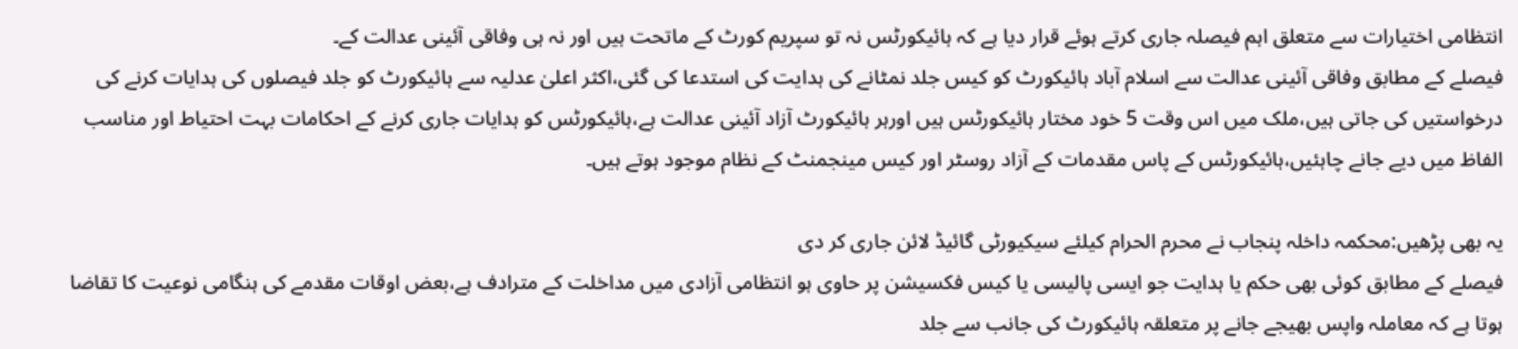انتظامی اختیارات سے متعلق اہم فیصلہ جاری کرتے ہوئے قرار دیا ہے کہ ہائیکورٹس نہ تو سپریم کورٹ کے ماتحت ہیں اور نہ ہی وفاقی آئینی عدالت کے۔
فیصلے کے مطابق وفاقی آئینی عدالت سے اسلام آباد ہائیکورٹ کو کیس جلد نمٹانے کی ہدایت کی استدعا کی گئی،اکثر اعلیٰ عدلیہ سے ہائیکورٹ کو جلد فیصلوں کی ہدایات کرنے کی درخواستیں کی جاتی ہیں،ملک میں اس وقت 5 خود مختار ہائیکورٹس ہیں اورہر ہائیکورٹ آزاد آئینی عدالت ہے،ہائیکورٹس کو ہدایات جاری کرنے کے احکامات بہت احتیاط اور مناسب الفاظ میں دیے جانے چاہئیں،ہائیکورٹس کے پاس مقدمات کے آزاد روسٹر اور کیس مینجمنٹ کے نظام موجود ہوتے ہیں۔

یہ بھی پڑھیں:محکمہ داخلہ پنجاب نے محرم الحرام کیلئے سیکیورٹی گائیڈ لائن جاری کر دی
فیصلے کے مطابق کوئی بھی حکم یا ہدایت جو ایسی پالیسی یا کیس فکسیشن پر حاوی ہو انتظامی آزادی میں مداخلت کے مترادف ہے،بعض اوقات مقدمے کی ہنگامی نوعیت کا تقاضا ہوتا ہے کہ معاملہ واپس بھیجے جانے پر متعلقہ ہائیکورٹ کی جانب سے جلد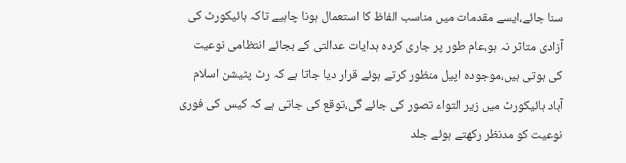سنا جائے،ایسے مقدمات میں مناسب الفاظ کا استعمال ہونا چاہیے تاکہ ہائیکورٹ کی آزادی متاثر نہ ہو،عام طور پر جاری کردہ ہدایات عدالتی کے بجائے انتظامی نوعیت کی ہوتی ہیں،موجودہ اپیل منظور کرتے ہوئے قرار دیا جاتا ہے کہ رٹ پٹیشن اسلام آباد ہائیکورٹ میں زیر التواء تصور کی جائے گی،توقع کی جاتی ہے کہ کیس کی فوری نوعیت کو مدنظر رکھتے ہوئے جلد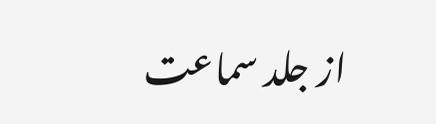از جلد سماعت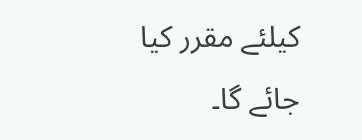کیلئے مقرر کیا جائے گا۔